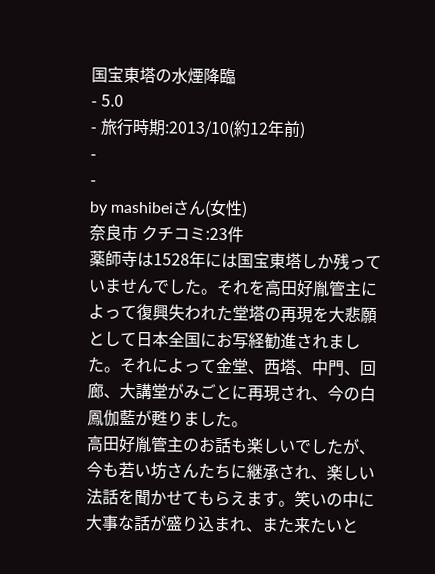国宝東塔の水煙降臨
- 5.0
- 旅行時期:2013/10(約12年前)
-
-
by mashibeiさん(女性)
奈良市 クチコミ:23件
薬師寺は1528年には国宝東塔しか残っていませんでした。それを高田好胤管主によって復興失われた堂塔の再現を大悲願として日本全国にお写経勧進されました。それによって金堂、西塔、中門、回廊、大講堂がみごとに再現され、今の白鳳伽藍が甦りました。
高田好胤管主のお話も楽しいでしたが、今も若い坊さんたちに継承され、楽しい法話を聞かせてもらえます。笑いの中に大事な話が盛り込まれ、また来たいと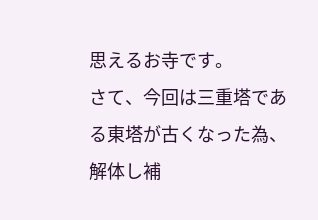思えるお寺です。
さて、今回は三重塔である東塔が古くなった為、解体し補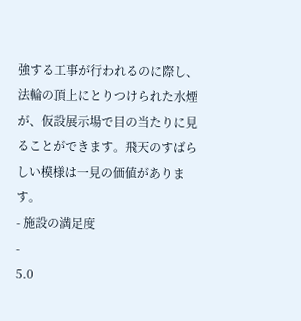強する工事が行われるのに際し、法輪の頂上にとりつけられた水煙が、仮設展示場で目の当たりに見ることができます。飛天のすばらしい模様は一見の価値があります。
- 施設の満足度
-
5.0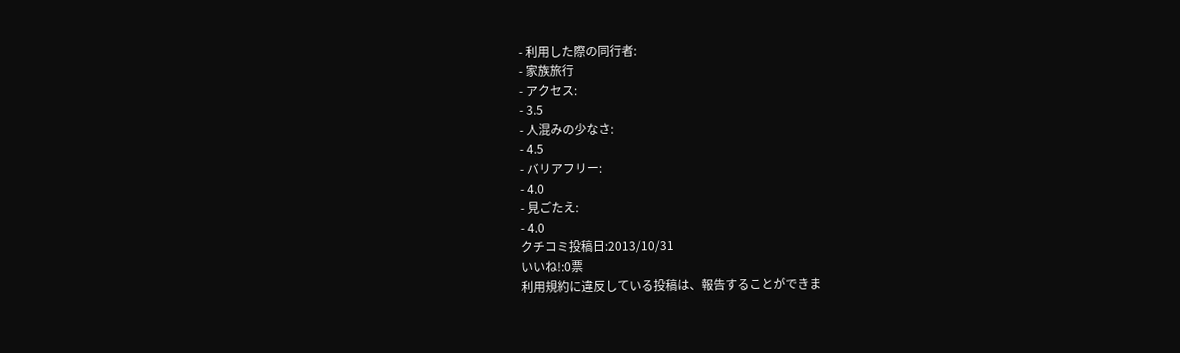- 利用した際の同行者:
- 家族旅行
- アクセス:
- 3.5
- 人混みの少なさ:
- 4.5
- バリアフリー:
- 4.0
- 見ごたえ:
- 4.0
クチコミ投稿日:2013/10/31
いいね!:0票
利用規約に違反している投稿は、報告することができま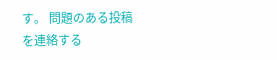す。 問題のある投稿を連絡する